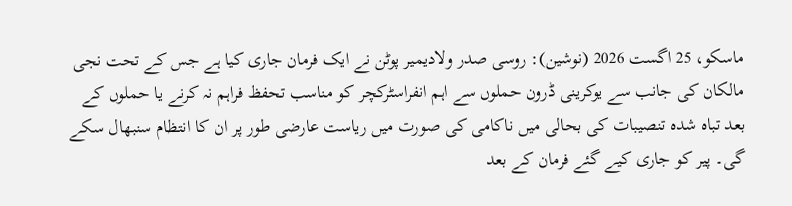ماسکو، 25 اگست 2026 (نوشین): روسی صدر ولادیمیر پوٹن نے ایک فرمان جاری کیا ہے جس کے تحت نجی مالکان کی جانب سے یوکرینی ڈرون حملوں سے اہم انفراسٹرکچر کو مناسب تحفظ فراہم نہ کرنے یا حملوں کے بعد تباہ شدہ تنصیبات کی بحالی میں ناکامی کی صورت میں ریاست عارضی طور پر ان کا انتظام سنبھال سکے گی۔ پیر کو جاری کیے گئے فرمان کے بعد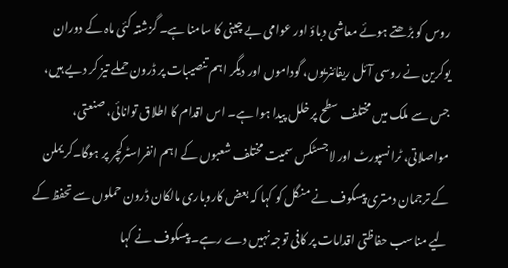روس کو بڑھتے ہوئے معاشی دباؤ اور عوامی بے چینی کا سامنا ہے۔ گزشتہ کئی ماہ کے دوران یوکرین نے روسی آئل ریفائنریوں، گوداموں اور دیگر اہم تنصیبات پر ڈرون حملے تیز کر دیے ہیں، جس سے ملک میں مختلف سطح پر خلل پیدا ہوا ہے۔ اس اقدام کا اطلاق توانائی، صنعتی، مواصلاتی، ٹرانسپورٹ اور لاجسٹکس سمیت مختلف شعبوں کے اہم انفراسٹرکچر پر ہوگا۔کریملن کے ترجمان دمتری پیسکوف نے منگل کو کہا کہ بعض کاروباری مالکان ڈرون حملوں سے تحفظ کے لیے مناسب حفاظتی اقدامات پر کافی توجہ نہیں دے رہے۔ پیسکوف نے کہا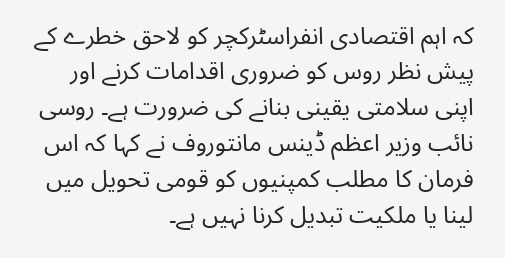کہ اہم اقتصادی انفراسٹرکچر کو لاحق خطرے کے پیش نظر روس کو ضروری اقدامات کرنے اور اپنی سلامتی یقینی بنانے کی ضرورت ہے۔ روسی نائب وزیر اعظم ڈینس مانتوروف نے کہا کہ اس فرمان کا مطلب کمپنیوں کو قومی تحویل میں لینا یا ملکیت تبدیل کرنا نہیں ہے۔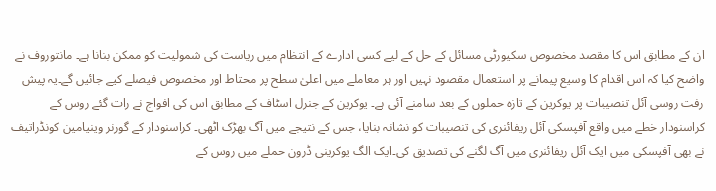ان کے مطابق اس کا مقصد مخصوص سکیورٹی مسائل کے حل کے لیے کسی ادارے کے انتظام میں ریاست کی شمولیت کو ممکن بنانا ہے۔ مانتوروف نے واضح کیا کہ اس اقدام کا وسیع پیمانے پر استعمال مقصود نہیں اور ہر معاملے میں اعلیٰ سطح پر محتاط اور مخصوص فیصلے کیے جائیں گے۔یہ پیش رفت روسی آئل تنصیبات پر یوکرین کے تازہ حملوں کے بعد سامنے آئی ہے۔ یوکرین کے جنرل اسٹاف کے مطابق اس کی افواج نے رات گئے روس کے کراسنودار خطے میں واقع آفپسکی آئل ریفائنری کی تنصیبات کو نشانہ بنایا، جس کے نتیجے میں آگ بھڑک اٹھی۔ کراسنودار کے گورنر وینیامین کونڈراتیف نے بھی آفپسکی میں ایک آئل ریفائنری میں آگ لگنے کی تصدیق کی۔ایک الگ یوکرینی ڈرون حملے میں روس کے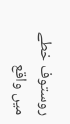روستوف خطے میں واقع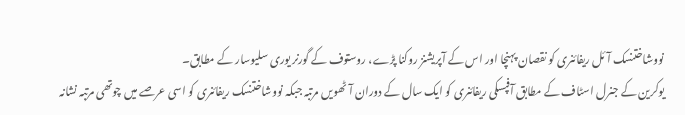نووشاختنسک آئل ریفائنری کو نقصان پہنچا اور اس کے آپریشنز روکنا پڑے، روستوف کے گورنر یوری سلیوسار کے مطابق۔
یوکرین کے جنرل اسٹاف کے مطابق آفپسکی ریفائنری کو ایک سال کے دوران آٹھویں مرتبہ جبکہ نووشاختنسک ریفائنری کو اسی عرصے میں چوتھی مرتبہ نشانہ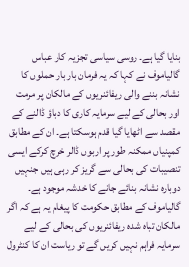بنایا گیا ہے۔ روسی سیاسی تجزیہ کار عباس گالیاموف نے کہا کہ یہ فرمان بار بار حملوں کا نشانہ بننے والی ریفائنریوں کے مالکان پر مرمت اور بحالی کے لیے سرمایہ کاری کا دباؤ ڈالنے کے مقصد سے اٹھایا گیا قدم ہوسکتا ہے۔ ان کے مطابق کمپنیاں ممکنہ طور پر اربوں ڈالر خرچ کرکے ایسی تنصیبات کی بحالی سے گریز کر رہی ہیں جنہیں دوبارہ نشانہ بنائے جانے کا خدشہ موجود ہے۔ گالیاموف کے مطابق حکومت کا پیغام یہ ہے کہ اگر مالکان تباہ شدہ ریفائنریوں کی بحالی کے لیے سرمایہ فراہم نہیں کریں گے تو ریاست ان کا کنٹرول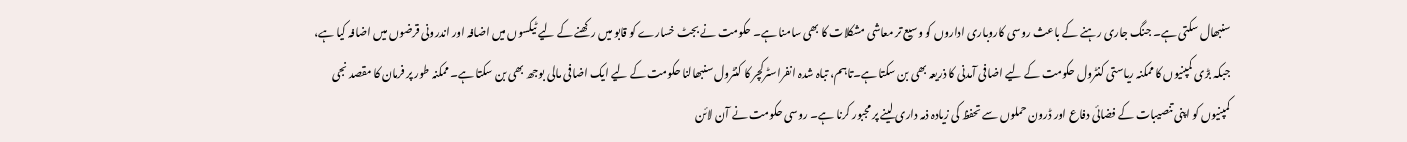سنبھال سکتی ہے۔ جنگ جاری رہنے کے باعث روسی کاروباری اداروں کو وسیع تر معاشی مشکلات کا بھی سامنا ہے۔ حکومت نے بجٹ خسارے کو قابو میں رکھنے کے لیے ٹیکسوں میں اضافہ اور اندرونی قرضوں میں اضافہ کیا ہے، جبکہ بڑی کمپنیوں کا ممکنہ ریاستی کنٹرول حکومت کے لیے اضافی آمدنی کا ذریعہ بھی بن سکتا ہے۔تاہم، تباہ شدہ انفراسٹرکچر کا کنٹرول سنبھالنا حکومت کے لیے ایک اضافی مالی بوجھ بھی بن سکتا ہے۔ ممکنہ طور پر فرمان کا مقصد نجی کمپنیوں کو اپنی تنصیبات کے فضائی دفاع اور ڈرون حملوں سے تحفظ کی زیادہ ذمہ داری لینے پر مجبور کرنا ہے۔ روسی حکومت نے آن لائن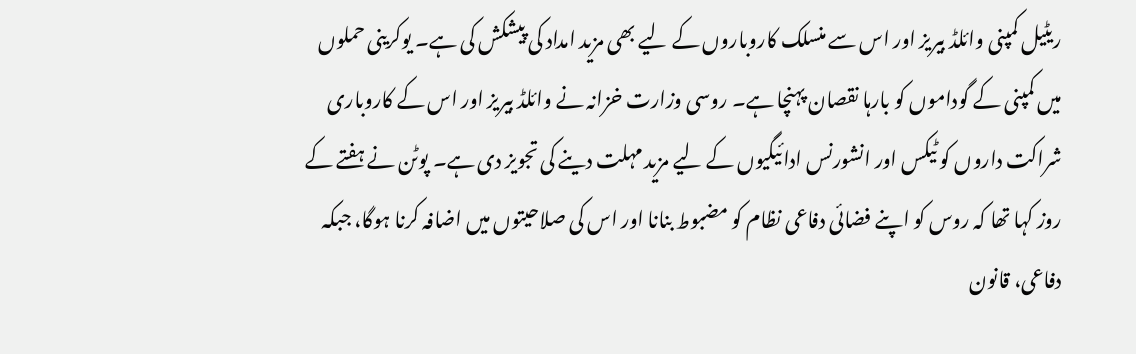ریٹیل کمپنی وائلڈ بیریز اور اس سے منسلک کاروباروں کے لیے بھی مزید امداد کی پیشکش کی ہے۔ یوکرینی حملوں میں کمپنی کے گوداموں کو بارہا نقصان پہنچا ہے۔ روسی وزارت خزانہ نے وائلڈ بیریز اور اس کے کاروباری شراکت داروں کو ٹیکس اور انشورنس ادائیگیوں کے لیے مزید مہلت دینے کی تجویز دی ہے۔ پوٹن نے ہفتے کے روز کہا تھا کہ روس کو اپنے فضائی دفاعی نظام کو مضبوط بنانا اور اس کی صلاحیتوں میں اضافہ کرنا ہوگا، جبکہ دفاعی، قانون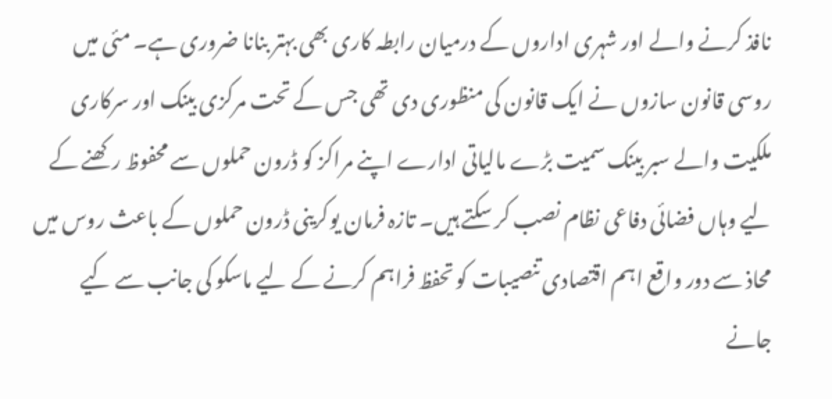نافذ کرنے والے اور شہری اداروں کے درمیان رابطہ کاری بھی بہتر بنانا ضروری ہے۔ مئی میں روسی قانون سازوں نے ایک قانون کی منظوری دی تھی جس کے تحت مرکزی بینک اور سرکاری ملکیت والے سبر بینک سمیت بڑے مالیاتی ادارے اپنے مراکز کو ڈرون حملوں سے محفوظ رکھنے کے لیے وہاں فضائی دفاعی نظام نصب کر سکتے ہیں۔ تازہ فرمان یوکرینی ڈرون حملوں کے باعث روس میں محاذ سے دور واقع اہم اقتصادی تنصیبات کو تحفظ فراہم کرنے کے لیے ماسکو کی جانب سے کیے جانے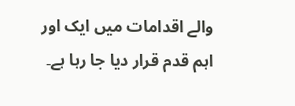والے اقدامات میں ایک اور اہم قدم قرار دیا جا رہا ہے۔